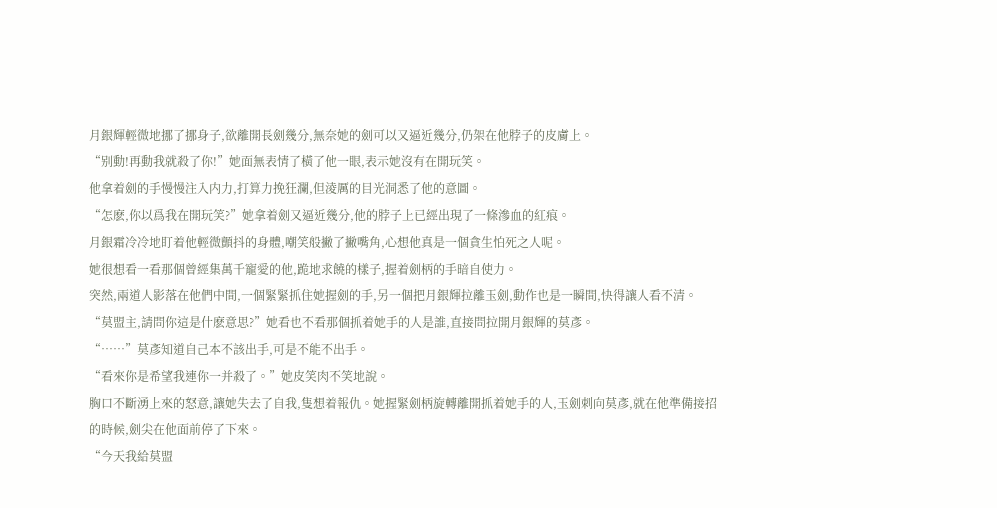月銀輝輕微地挪了挪身子,欲離開長劍幾分,無奈她的劍可以又逼近幾分,仍架在他脖子的皮膚上。
“别動!再動我就殺了你!”她面無表情了橫了他一眼,表示她沒有在開玩笑。
他拿着劍的手慢慢注入内力,打算力挽狂瀾,但淩厲的目光洞悉了他的意圖。
“怎麽,你以爲我在開玩笑?”她拿着劍又逼近幾分,他的脖子上已經出現了一條滲血的紅痕。
月銀霜冷冷地盯着他輕微顫抖的身體,嘲笑般撇了撇嘴角,心想他真是一個貪生怕死之人呢。
她很想看一看那個曾經集萬千寵愛的他,跪地求饒的樣子,握着劍柄的手暗自使力。
突然,兩道人影落在他們中間,一個緊緊抓住她握劍的手,另一個把月銀輝拉離玉劍,動作也是一瞬間,快得讓人看不清。
“莫盟主,請問你這是什麽意思?”她看也不看那個抓着她手的人是誰,直接問拉開月銀輝的莫彥。
“……”莫彥知道自己本不該出手,可是不能不出手。
“看來你是希望我連你一并殺了。”她皮笑肉不笑地說。
胸口不斷湧上來的怒意,讓她失去了自我,隻想着報仇。她握緊劍柄旋轉離開抓着她手的人,玉劍刺向莫彥,就在他準備接招的時候,劍尖在他面前停了下來。
“今天我給莫盟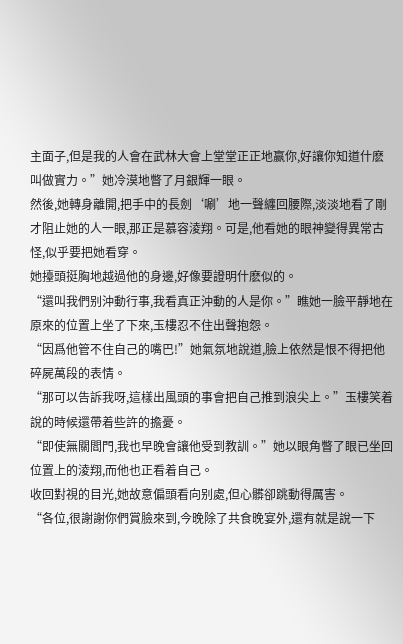主面子,但是我的人會在武林大會上堂堂正正地赢你,好讓你知道什麽叫做實力。”她冷漠地瞥了月銀輝一眼。
然後,她轉身離開,把手中的長劍‘唰’地一聲纏回腰際,淡淡地看了剛才阻止她的人一眼,那正是慕容淩翔。可是,他看她的眼神變得異常古怪,似乎要把她看穿。
她擡頭挺胸地越過他的身邊,好像要證明什麽似的。
“還叫我們别沖動行事,我看真正沖動的人是你。”瞧她一臉平靜地在原來的位置上坐了下來,玉樓忍不住出聲抱怨。
“因爲他管不住自己的嘴巴!”她氣氛地說道,臉上依然是恨不得把他碎屍萬段的表情。
“那可以告訴我呀,這樣出風頭的事會把自己推到浪尖上。”玉樓笑着說的時候還帶着些許的擔憂。
“即使無關閻門,我也早晚會讓他受到教訓。”她以眼角瞥了眼已坐回位置上的淩翔,而他也正看着自己。
收回對視的目光,她故意偏頭看向别處,但心髒卻跳動得厲害。
“各位,很謝謝你們賞臉來到,今晚除了共食晚宴外,還有就是說一下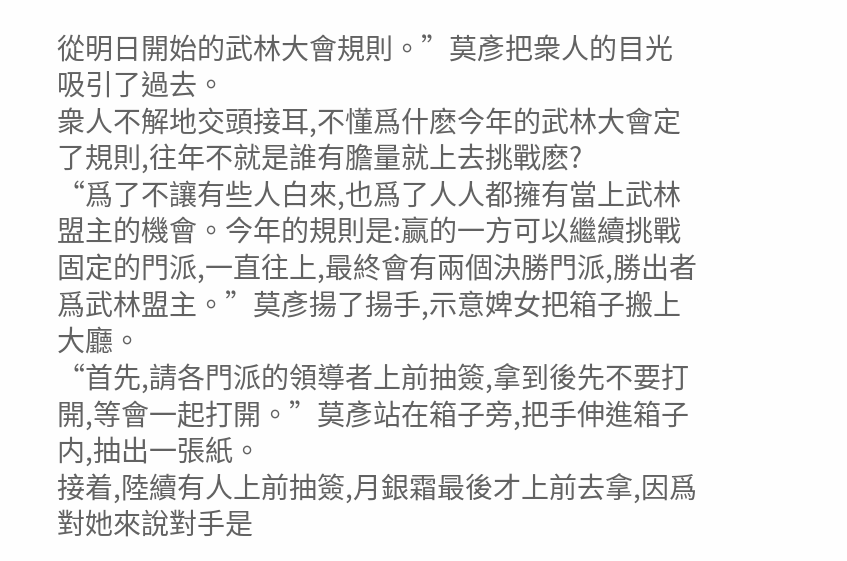從明日開始的武林大會規則。”莫彥把衆人的目光吸引了過去。
衆人不解地交頭接耳,不懂爲什麽今年的武林大會定了規則,往年不就是誰有膽量就上去挑戰麽?
“爲了不讓有些人白來,也爲了人人都擁有當上武林盟主的機會。今年的規則是:赢的一方可以繼續挑戰固定的門派,一直往上,最終會有兩個決勝門派,勝出者爲武林盟主。”莫彥揚了揚手,示意婢女把箱子搬上大廳。
“首先,請各門派的領導者上前抽簽,拿到後先不要打開,等會一起打開。”莫彥站在箱子旁,把手伸進箱子内,抽出一張紙。
接着,陸續有人上前抽簽,月銀霜最後才上前去拿,因爲對她來說對手是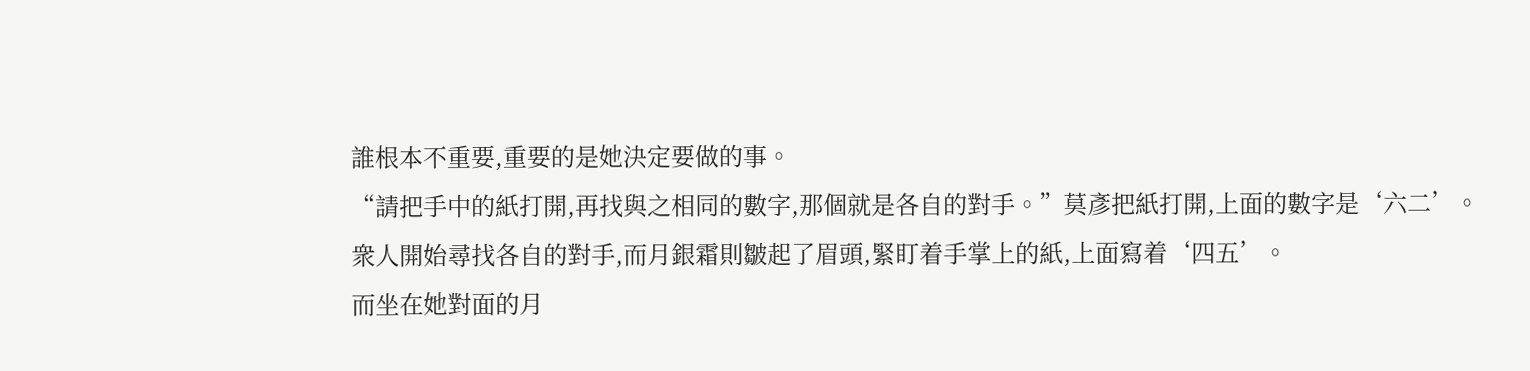誰根本不重要,重要的是她決定要做的事。
“請把手中的紙打開,再找與之相同的數字,那個就是各自的對手。”莫彥把紙打開,上面的數字是‘六二’。
衆人開始尋找各自的對手,而月銀霜則皺起了眉頭,緊盯着手掌上的紙,上面寫着‘四五’。
而坐在她對面的月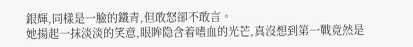銀輝,同樣是一臉的鐵青,但敢怒卻不敢言。
她揚起一抹淡淡的笑意,眼眸隐含着嗜血的光芒,真沒想到第一戰竟然是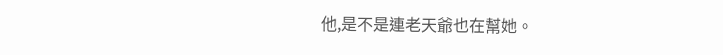他,是不是連老天爺也在幫她。